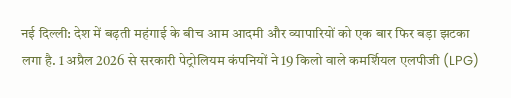नई दिल्ली: देश में बढ़ती महंगाई के बीच आम आदमी और व्यापारियों को एक बार फिर बड़ा झटका लगा है. 1 अप्रैल 2026 से सरकारी पेट्रोलियम कंपनियों ने 19 किलो वाले कमर्शियल एलपीजी (LPG)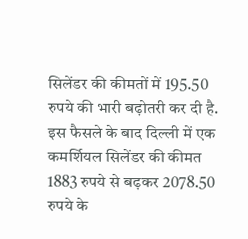सिलेंडर की कीमतों में 195.50 रुपये की भारी बढ़ोतरी कर दी है. इस फैसले के बाद दिल्ली में एक कमर्शियल सिलेंडर की कीमत 1883 रुपये से बढ़कर 2078.50 रुपये के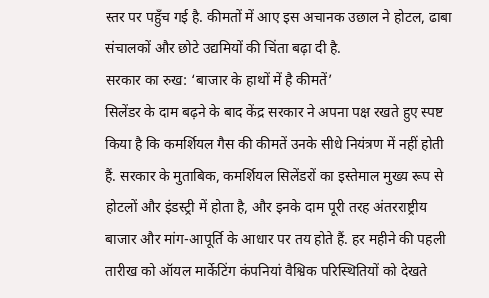स्तर पर पहुँच गई है. कीमतों में आए इस अचानक उछाल ने होटल, ढाबा संचालकों और छोटे उद्यमियों की चिंता बढ़ा दी है.
सरकार का रुख: ‘बाजार के हाथों में है कीमतें’
सिलेंडर के दाम बढ़ने के बाद केंद्र सरकार ने अपना पक्ष रखते हुए स्पष्ट किया है कि कमर्शियल गैस की कीमतें उनके सीधे नियंत्रण में नहीं होती हैं. सरकार के मुताबिक, कमर्शियल सिलेंडरों का इस्तेमाल मुख्य रूप से होटलों और इंडस्ट्री में होता है, और इनके दाम पूरी तरह अंतरराष्ट्रीय बाजार और मांग-आपूर्ति के आधार पर तय होते हैं. हर महीने की पहली तारीख को ऑयल मार्केटिंग कंपनियां वैश्विक परिस्थितियों को देखते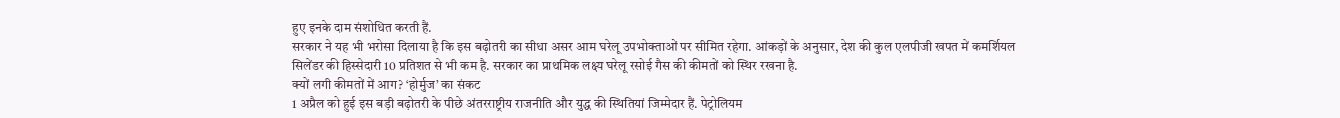हुए इनके दाम संशोधित करती हैं.
सरकार ने यह भी भरोसा दिलाया है कि इस बढ़ोतरी का सीधा असर आम घरेलू उपभोक्ताओं पर सीमित रहेगा. आंकड़ों के अनुसार, देश की कुल एलपीजी खपत में कमर्शियल सिलेंडर की हिस्सेदारी 10 प्रतिशत से भी कम है. सरकार का प्राथमिक लक्ष्य घरेलू रसोई गैस की कीमतों को स्थिर रखना है.
क्यों लगी कीमतों में आग? ‘होर्मुज’ का संकट
1 अप्रैल को हुई इस बड़ी बढ़ोतरी के पीछे अंतरराष्ट्रीय राजनीति और युद्ध की स्थितियां जिम्मेदार हैं. पेट्रोलियम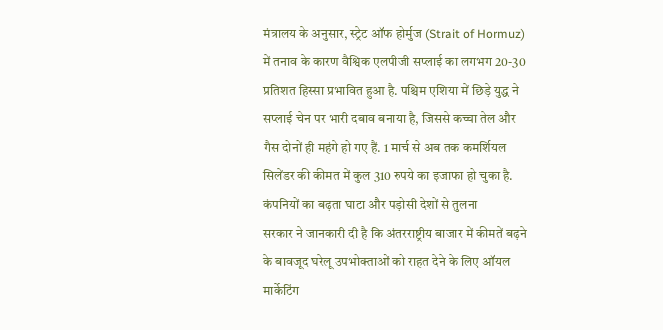मंत्रालय के अनुसार, स्ट्रेट ऑफ होर्मुज (Strait of Hormuz) में तनाव के कारण वैश्विक एलपीजी सप्लाई का लगभग 20-30 प्रतिशत हिस्सा प्रभावित हुआ है. पश्चिम एशिया में छिड़े युद्ध ने सप्लाई चेन पर भारी दबाव बनाया है, जिससे कच्चा तेल और गैस दोनों ही महंगे हो गए हैं. 1 मार्च से अब तक कमर्शियल सिलेंडर की कीमत में कुल 310 रुपये का इजाफा हो चुका है.
कंपनियों का बढ़ता घाटा और पड़ोसी देशों से तुलना
सरकार ने जानकारी दी है कि अंतरराष्ट्रीय बाजार में कीमतें बढ़ने के बावजूद घरेलू उपभोक्ताओं को राहत देने के लिए ऑयल मार्केटिंग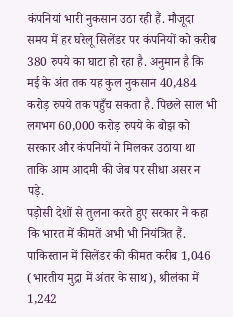कंपनियां भारी नुकसान उठा रही हैं. मौजूदा समय में हर घरेलू सिलेंडर पर कंपनियों को करीब 380 रुपये का घाटा हो रहा है. अनुमान है कि मई के अंत तक यह कुल नुकसान 40,484 करोड़ रुपये तक पहुँच सकता है. पिछले साल भी लगभग 60,000 करोड़ रुपये के बोझ को सरकार और कंपनियों ने मिलकर उठाया था ताकि आम आदमी की जेब पर सीधा असर न पड़े.
पड़ोसी देशों से तुलना करते हुए सरकार ने कहा कि भारत में कीमतें अभी भी नियंत्रित हैं. पाकिस्तान में सिलेंडर की कीमत करीब 1,046 (भारतीय मुद्रा में अंतर के साथ), श्रीलंका में 1,242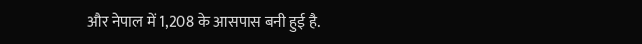और नेपाल में 1,208 के आसपास बनी हुई है.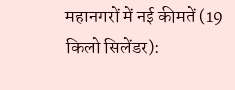महानगरों में नई कीमतें (19 किलो सिलेंडर):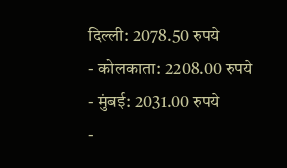दिल्ली: 2078.50 रुपये
- कोलकाता: 2208.00 रुपये
- मुंबई: 2031.00 रुपये
-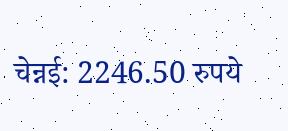चेन्नई: 2246.50 रुपये